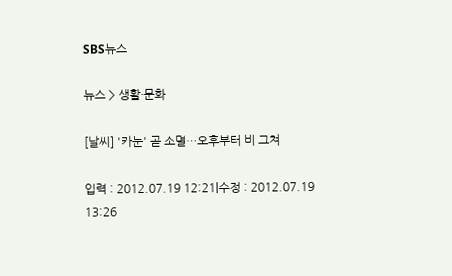SBS뉴스

뉴스 > 생활·문화

[날씨] '카눈' 곧 소멸…오후부터 비 그쳐

입력 : 2012.07.19 12:21|수정 : 2012.07.19 13:26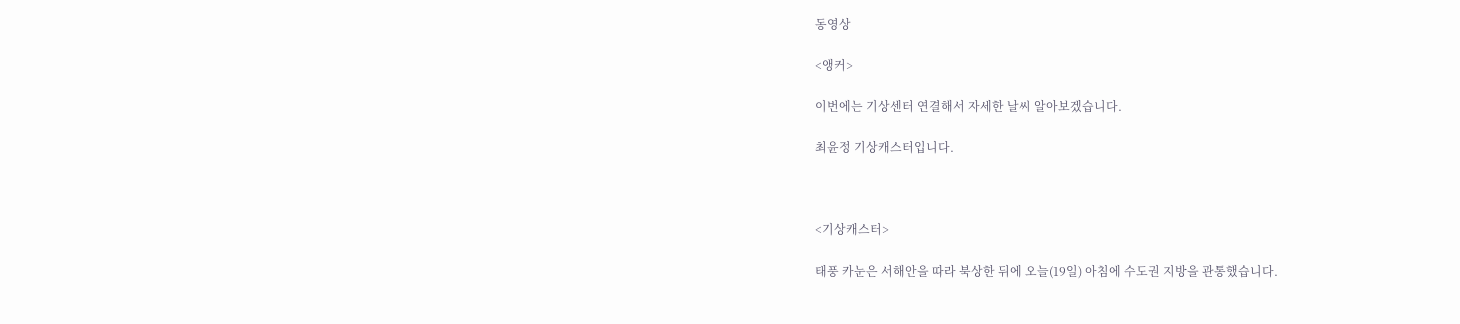동영상

<앵커>

이번에는 기상센터 연결해서 자세한 날씨 알아보겠습니다.

최윤정 기상캐스터입니다.



<기상캐스터>

태풍 카눈은 서해안을 따라 북상한 뒤에 오늘(19일) 아침에 수도권 지방을 관통했습니다.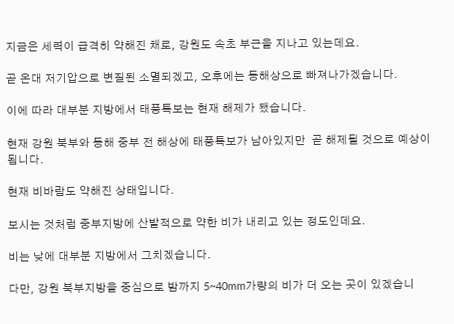지금은 세력이 급격히 약해진 채로, 강원도 속초 부근을 지나고 있는데요.

곧 온대 저기압으로 변질된 소멸되겠고, 오후에는 동해상으로 빠져나가겠습니다.

이에 따라 대부분 지방에서 태풍특보는 현재 해제가 됐습니다.

현재 강원 북부와 동해 중부 전 해상에 태풍특보가 남아있지만  곧 해제될 것으로 예상이 됩니다.

현재 비바람도 약해진 상태입니다.

보시는 것처럼 중부지방에 산발적으로 약한 비가 내리고 있는 정도인데요.

비는 낮에 대부분 지방에서 그치겠습니다.

다만, 강원 북부지방을 중심으로 밤까지 5~40mm가량의 비가 더 오는 곳이 있겠습니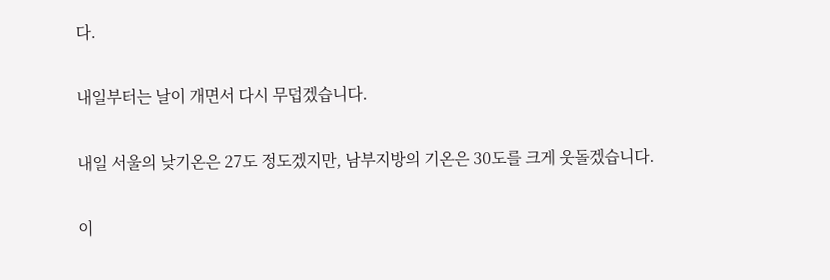다.

내일부터는 날이 개면서 다시 무덥겠습니다.

내일 서울의 낮기온은 27도 정도겠지만, 남부지방의 기온은 30도를 크게 웃돌겠습니다.

이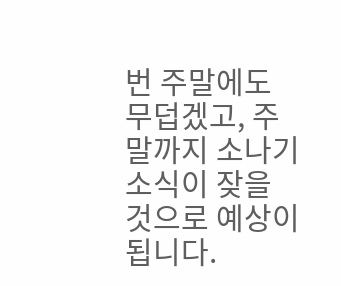번 주말에도 무덥겠고, 주말까지 소나기 소식이 잦을 것으로 예상이 됩니다.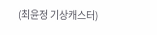(최윤정 기상캐스터)